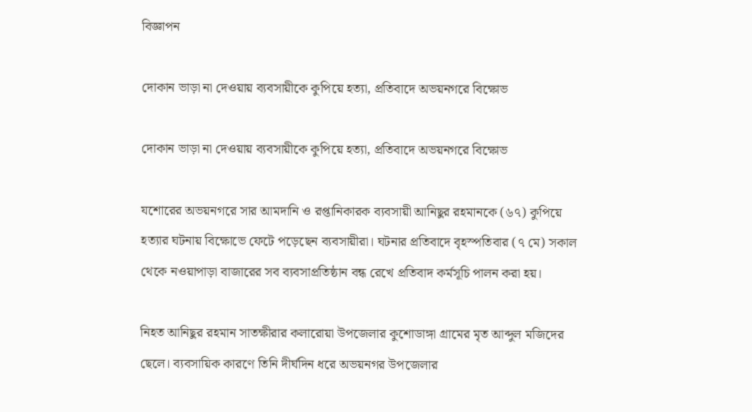বিজ্ঞাপন

দোকান ভাড়া না দেওয়ায় ব্যবসায়ীকে কুপিয়ে হত্যা, প্রতিবাদে অভয়নগরে বিক্ষোভ

দোকান ভাড়া না দেওয়ায় ব্যবসায়ীকে কুপিয়ে হত্যা, প্রতিবাদে অভয়নগরে বিক্ষোভ

যশোরের অভয়নগরে সার আমদানি ও রপ্তানিকারক ব্যবসায়ী আনিছুর রহমানকে (৬৭) কুপিয়ে হত্যার ঘটনায় বিক্ষোভে ফেটে পড়েছেন ব্যবসায়ীরা। ঘটনার প্রতিবাদে বৃহস্পতিবার (৭ মে) সকাল থেকে নওয়াপাড়া বাজারের সব ব্যবসাপ্রতিষ্ঠান বন্ধ রেখে প্রতিবাদ কর্মসূচি পালন করা হয়।

নিহত আনিছুর রহমান সাতক্ষীরার কলারোয়া উপজেলার কুশোডাঙ্গা গ্রামের মৃত আব্দুল মজিদের ছেলে। ব্যবসায়িক কারণে তিনি দীর্ঘদিন ধরে অভয়নগর উপজেলার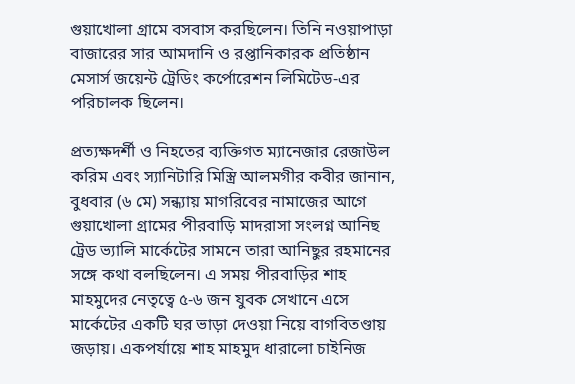গুয়াখোলা গ্রামে বসবাস করছিলেন। তিনি নওয়াপাড়া বাজারের সার আমদানি ও রপ্তানিকারক প্রতিষ্ঠান মেসার্স জয়েন্ট ট্রেডিং কর্পোরেশন লিমিটেড-এর পরিচালক ছিলেন।

প্রত্যক্ষদর্শী ও নিহতের ব্যক্তিগত ম্যানেজার রেজাউল করিম এবং স্যানিটারি মিস্ত্রি আলমগীর কবীর জানান, বুধবার (৬ মে) সন্ধ্যায় মাগরিবের নামাজের আগে গুয়াখোলা গ্রামের পীরবাড়ি মাদরাসা সংলগ্ন আনিছ ট্রেড ভ্যালি মার্কেটের সামনে তারা আনিছুর রহমানের সঙ্গে কথা বলছিলেন। এ সময় পীরবাড়ির শাহ মাহমুদের নেতৃত্বে ৫-৬ জন যুবক সেখানে এসে মার্কেটের একটি ঘর ভাড়া দেওয়া নিয়ে বাগবিতণ্ডায় জড়ায়। একপর্যায়ে শাহ মাহমুদ ধারালো চাইনিজ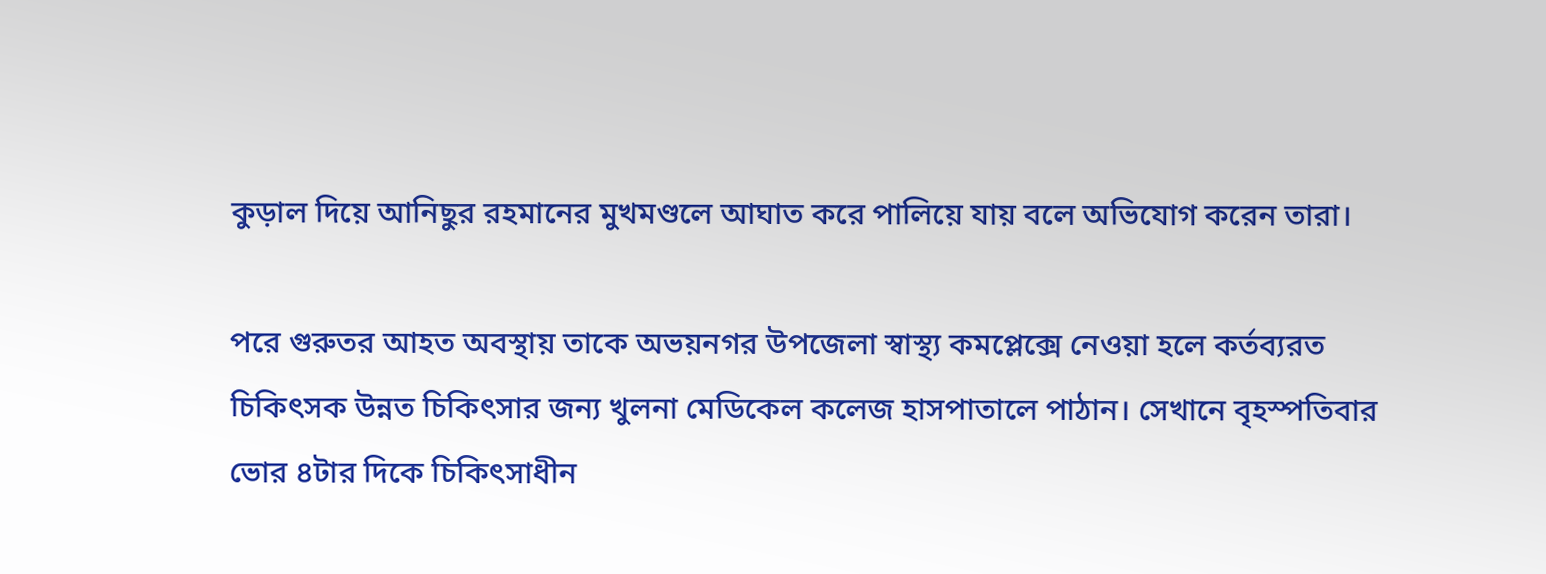কুড়াল দিয়ে আনিছুর রহমানের মুখমণ্ডলে আঘাত করে পালিয়ে যায় বলে অভিযোগ করেন তারা।

পরে গুরুতর আহত অবস্থায় তাকে অভয়নগর উপজেলা স্বাস্থ্য কমপ্লেক্সে নেওয়া হলে কর্তব্যরত চিকিৎসক উন্নত চিকিৎসার জন্য খুলনা মেডিকেল কলেজ হাসপাতালে পাঠান। সেখানে বৃহস্পতিবার ভোর ৪টার দিকে চিকিৎসাধীন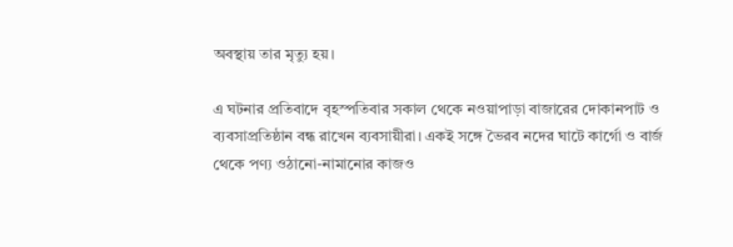অবস্থায় তার মৃত্যু হয়।

এ ঘটনার প্রতিবাদে বৃহস্পতিবার সকাল থেকে নওয়াপাড়া বাজারের দোকানপাট ও ব্যবসাপ্রতিষ্ঠান বন্ধ রাখেন ব্যবসায়ীরা। একই সঙ্গে ভৈরব নদের ঘাটে কার্গো ও বার্জ থেকে পণ্য ওঠানো-নামানোর কাজও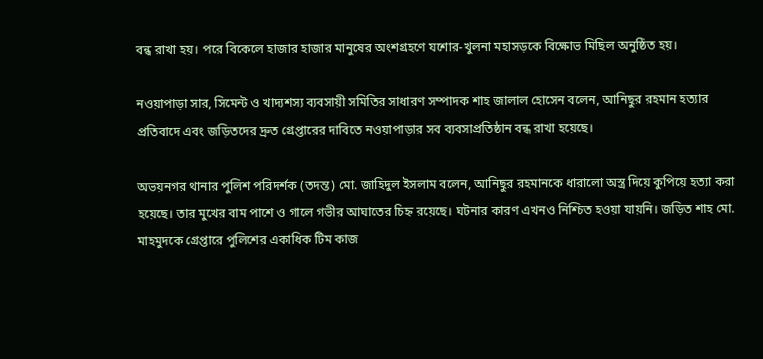বন্ধ রাখা হয়। পরে বিকেলে হাজার হাজার মানুষের অংশগ্রহণে যশোর-খুলনা মহাসড়কে বিক্ষোভ মিছিল অনুষ্ঠিত হয়।

নওয়াপাড়া সার, সিমেন্ট ও খাদ্যশস্য ব্যবসায়ী সমিতির সাধারণ সম্পাদক শাহ জালাল হোসেন বলেন, আনিছুর রহমান হত্যার প্রতিবাদে এবং জড়িতদের দ্রুত গ্রেপ্তারের দাবিতে নওয়াপাড়ার সব ব্যবসাপ্রতিষ্ঠান বন্ধ রাখা হয়েছে।

অভয়নগর থানার পুলিশ পরিদর্শক (তদন্ত) মো. জাহিদুল ইসলাম বলেন, আনিছুর রহমানকে ধারালো অস্ত্র দিয়ে কুপিয়ে হত্যা করা হয়েছে। তার মুখের বাম পাশে ও গালে গভীর আঘাতের চিহ্ন রয়েছে। ঘটনার কারণ এখনও নিশ্চিত হওয়া যায়নি। জড়িত শাহ মো. মাহমুদকে গ্রেপ্তারে পুলিশের একাধিক টিম কাজ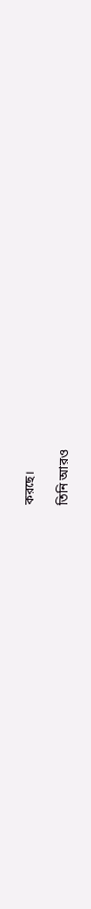করছে।

তিনি আরও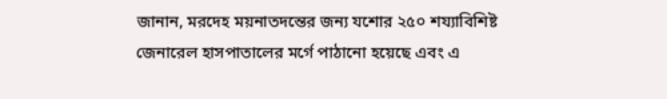জানান, মরদেহ ময়নাতদন্তের জন্য যশোর ২৫০ শয্যাবিশিষ্ট জেনারেল হাসপাতালের মর্গে পাঠানো হয়েছে এবং এ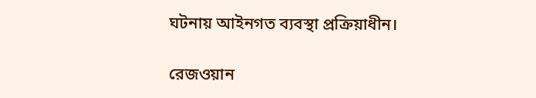ঘটনায় আইনগত ব্যবস্থা প্রক্রিয়াধীন।

রেজওয়ান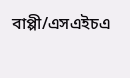বাপ্পী/এসএইচএ